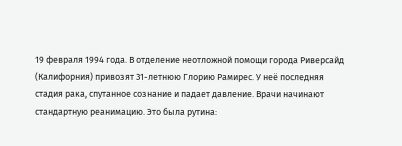19 февраля 1994 года. В отделение неотложной помощи города Риверсайд (Калифорния) привозят 31-летнюю Глорию Рамирес. У неё последняя стадия рака, спутанное сознание и падает давление. Врачи начинают стандартную реанимацию. Это была рутина: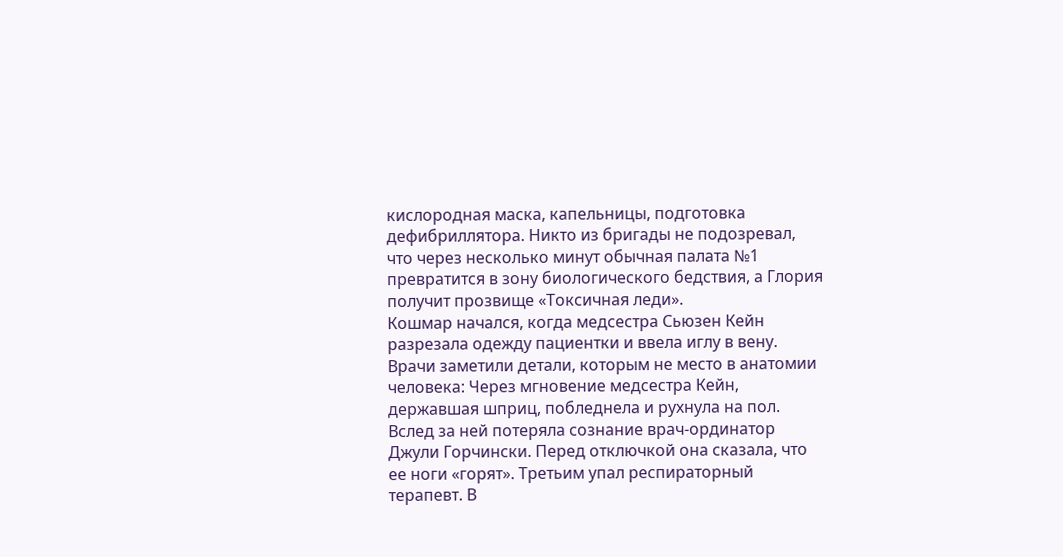кислородная маска, капельницы, подготовка дефибриллятора. Никто из бригады не подозревал, что через несколько минут обычная палата №1 превратится в зону биологического бедствия, а Глория получит прозвище «Токсичная леди».
Кошмар начался, когда медсестра Сьюзен Кейн разрезала одежду пациентки и ввела иглу в вену.
Врачи заметили детали, которым не место в анатомии человека: Через мгновение медсестра Кейн, державшая шприц, побледнела и рухнула на пол. Вслед за ней потеряла сознание врач-ординатор Джули Горчински. Перед отключкой она сказала, что ее ноги «горят». Третьим упал респираторный терапевт. В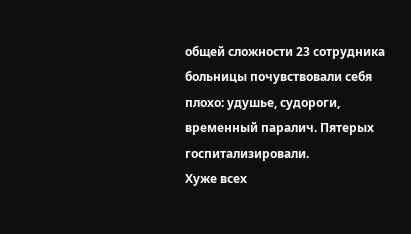общей сложности 23 сотрудника больницы почувствовали себя плохо: удушье, судороги, временный паралич. Пятерых госпитализировали.
Хуже всех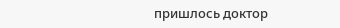пришлось доктор